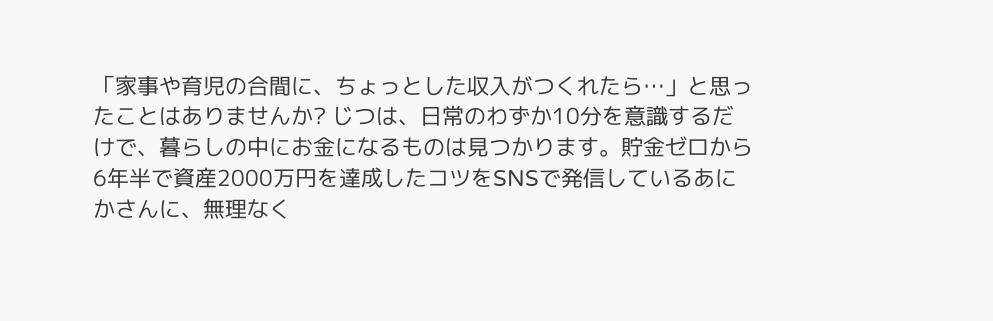「家事や育児の合間に、ちょっとした収入がつくれたら…」と思ったことはありませんか? じつは、日常のわずか10分を意識するだけで、暮らしの中にお金になるものは見つかります。貯金ゼロから6年半で資産2000万円を達成したコツをSNSで発信しているあにかさんに、無理なく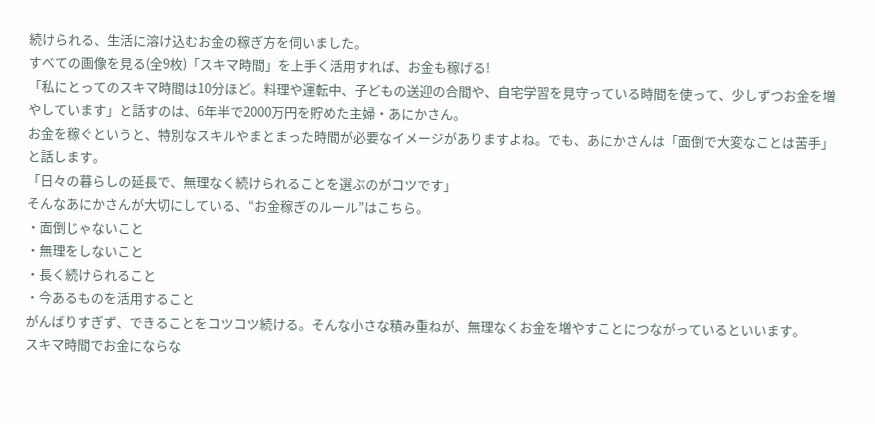続けられる、生活に溶け込むお金の稼ぎ方を伺いました。
すべての画像を見る(全9枚)「スキマ時間」を上手く活用すれば、お金も稼げる!
「私にとってのスキマ時間は10分ほど。料理や運転中、子どもの送迎の合間や、自宅学習を見守っている時間を使って、少しずつお金を増やしています」と話すのは、6年半で2000万円を貯めた主婦・あにかさん。
お金を稼ぐというと、特別なスキルやまとまった時間が必要なイメージがありますよね。でも、あにかさんは「面倒で大変なことは苦手」と話します。
「日々の暮らしの延長で、無理なく続けられることを選ぶのがコツです」
そんなあにかさんが大切にしている、“お金稼ぎのルール”はこちら。
・面倒じゃないこと
・無理をしないこと
・長く続けられること
・今あるものを活用すること
がんばりすぎず、できることをコツコツ続ける。そんな小さな積み重ねが、無理なくお金を増やすことにつながっているといいます。
スキマ時間でお金にならな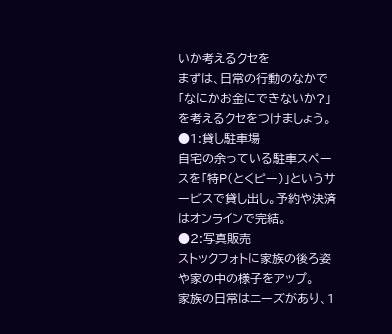いか考えるクセを
まずは、日常の行動のなかで「なにかお金にできないか?」を考えるクセをつけましょう。
●1:貸し駐車場
自宅の余っている駐車スペースを「特P(とくピー)」というサービスで貸し出し。予約や決済はオンラインで完結。
●2:写真販売
ストックフォトに家族の後ろ姿や家の中の様子をアップ。
家族の日常はニーズがあり、1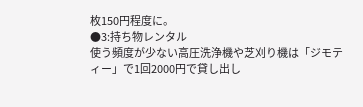枚150円程度に。
●3:持ち物レンタル
使う頻度が少ない高圧洗浄機や芝刈り機は「ジモティー」で1回2000円で貸し出し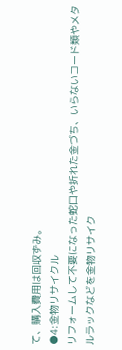て、購入費用は回収ずみ。
●4:金物リサイクル
リフォームして不要になった蛇口や折れた金づち、いらないコード類やメタルラックなどを金物リサイク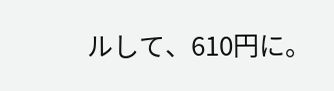ルして、610円に。